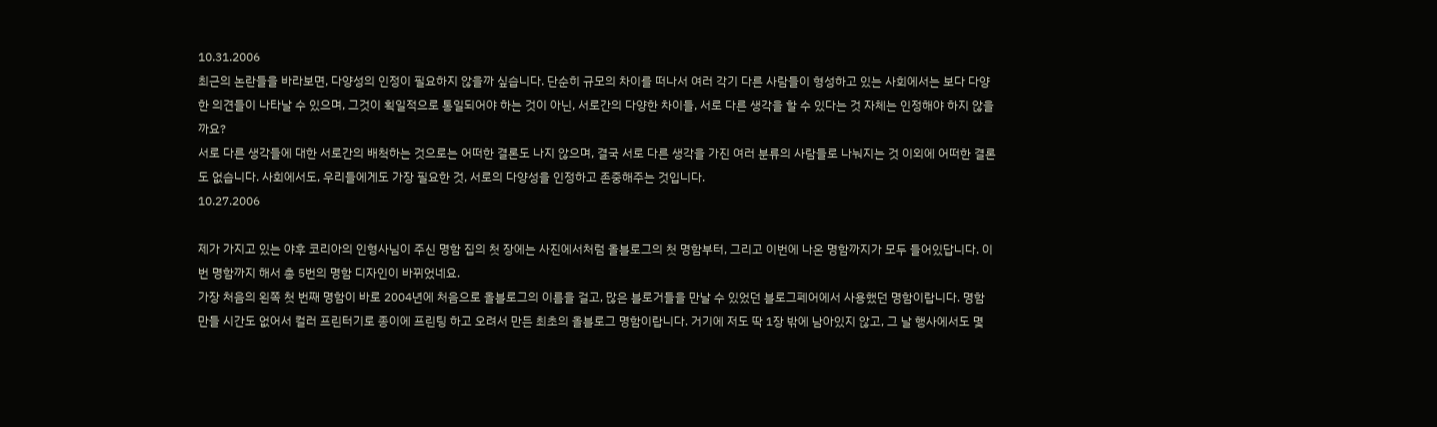10.31.2006
최근의 논란들을 바라보면, 다양성의 인정이 필요하지 않을까 싶습니다. 단순히 규모의 차이를 떠나서 여러 각기 다른 사람들이 형성하고 있는 사회에서는 보다 다양한 의견들이 나타날 수 있으며, 그것이 획일적으로 통일되어야 하는 것이 아닌, 서로간의 다양한 차이들, 서로 다른 생각을 할 수 있다는 것 자체는 인정해야 하지 않을까요?
서로 다른 생각들에 대한 서로간의 배척하는 것으로는 어떠한 결론도 나지 않으며, 결국 서로 다른 생각을 가진 여러 분류의 사람들로 나눠지는 것 이외에 어떠한 결론도 없습니다. 사회에서도, 우리들에게도 가장 필요한 것, 서로의 다양성을 인정하고 존중해주는 것입니다.
10.27.2006

제가 가지고 있는 야후 코리아의 인형사님이 주신 명함 집의 첫 장에는 사진에서처럼 올블로그의 첫 명함부터, 그리고 이번에 나온 명함까지가 모두 들어있답니다. 이번 명함까지 해서 총 5번의 명함 디자인이 바뀌었네요.
가장 처음의 왼쪽 첫 번째 명함이 바로 2004년에 처음으로 올블로그의 이름을 걸고, 많은 블로거들을 만날 수 있었던 블로그페어에서 사용했던 명함이랍니다. 명함 만들 시간도 없어서 컬러 프린터기로 종이에 프린팅 하고 오려서 만든 최초의 올블로그 명함이랍니다. 거기에 저도 딱 1장 밖에 남아있지 않고, 그 날 행사에서도 몇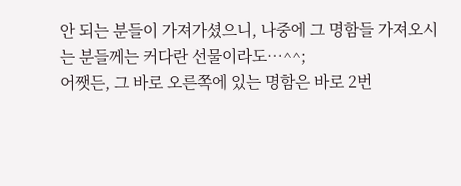안 되는 분들이 가져가셨으니, 나중에 그 명함들 가져오시는 분들께는 커다란 선물이라도…^^;
어쨋든, 그 바로 오른쪽에 있는 명함은 바로 2번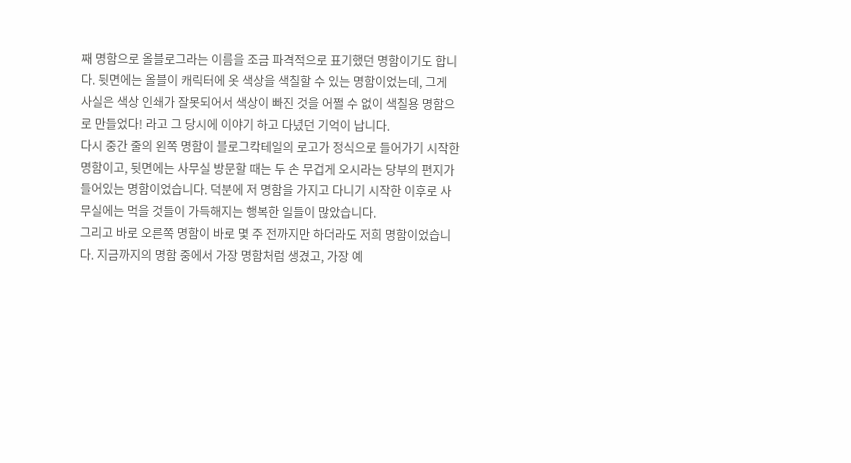째 명함으로 올블로그라는 이름을 조금 파격적으로 표기했던 명함이기도 합니다. 뒷면에는 올블이 캐릭터에 옷 색상을 색칠할 수 있는 명함이었는데, 그게 사실은 색상 인쇄가 잘못되어서 색상이 빠진 것을 어쩔 수 없이 색칠용 명함으로 만들었다! 라고 그 당시에 이야기 하고 다녔던 기억이 납니다.
다시 중간 줄의 왼쪽 명함이 블로그칵테일의 로고가 정식으로 들어가기 시작한 명함이고, 뒷면에는 사무실 방문할 때는 두 손 무겁게 오시라는 당부의 편지가 들어있는 명함이었습니다. 덕분에 저 명함을 가지고 다니기 시작한 이후로 사무실에는 먹을 것들이 가득해지는 행복한 일들이 많았습니다.
그리고 바로 오른쪽 명함이 바로 몇 주 전까지만 하더라도 저희 명함이었습니다. 지금까지의 명함 중에서 가장 명함처럼 생겼고, 가장 예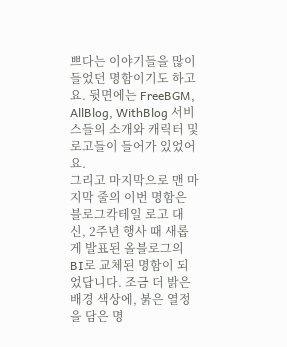쁘다는 이야기들을 많이 들었던 명함이기도 하고요. 뒷면에는 FreeBGM, AllBlog, WithBlog 서비스들의 소개와 캐릭터 및 로고들이 들어가 있었어요.
그리고 마지막으로 맨 마지막 줄의 이번 명함은 블로그칵테일 로고 대신, 2주년 행사 때 새롭게 발표된 올블로그의 BI로 교체된 명함이 되었답니다. 조금 더 밝은 배경 색상에, 붉은 열정을 담은 명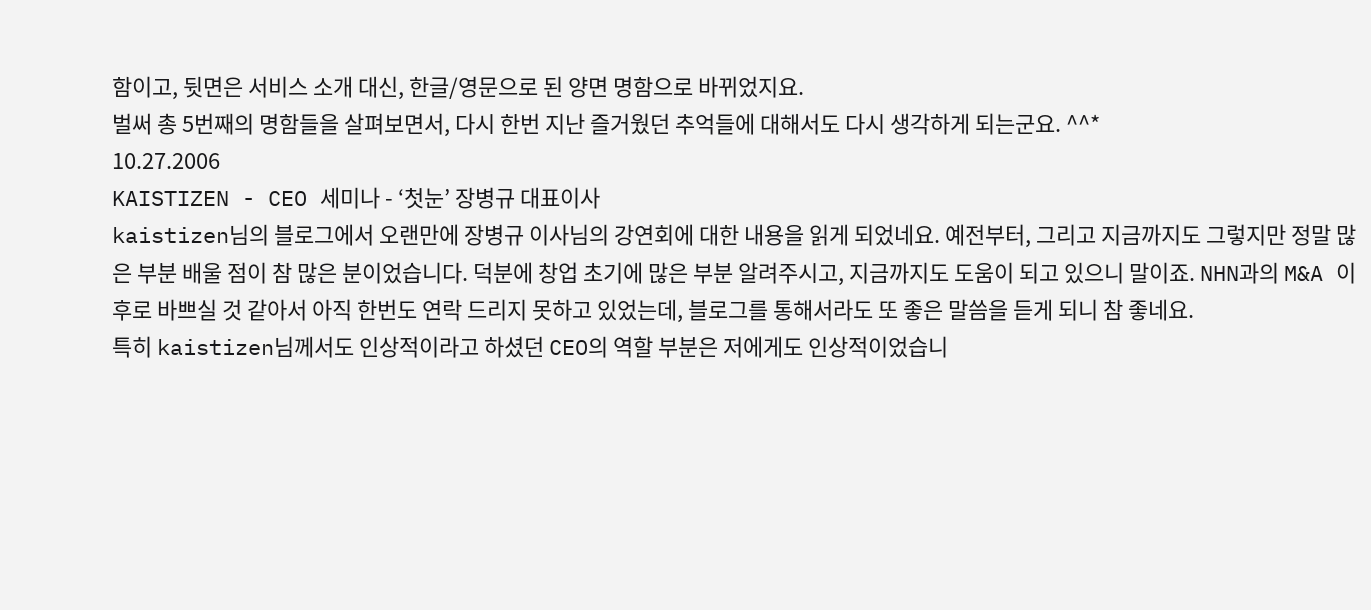함이고, 뒷면은 서비스 소개 대신, 한글/영문으로 된 양면 명함으로 바뀌었지요.
벌써 총 5번째의 명함들을 살펴보면서, 다시 한번 지난 즐거웠던 추억들에 대해서도 다시 생각하게 되는군요. ^^*
10.27.2006
KAISTIZEN - CEO 세미나 - ‘첫눈’ 장병규 대표이사
kaistizen님의 블로그에서 오랜만에 장병규 이사님의 강연회에 대한 내용을 읽게 되었네요. 예전부터, 그리고 지금까지도 그렇지만 정말 많은 부분 배울 점이 참 많은 분이었습니다. 덕분에 창업 초기에 많은 부분 알려주시고, 지금까지도 도움이 되고 있으니 말이죠. NHN과의 M&A 이후로 바쁘실 것 같아서 아직 한번도 연락 드리지 못하고 있었는데, 블로그를 통해서라도 또 좋은 말씀을 듣게 되니 참 좋네요.
특히 kaistizen님께서도 인상적이라고 하셨던 CEO의 역할 부분은 저에게도 인상적이었습니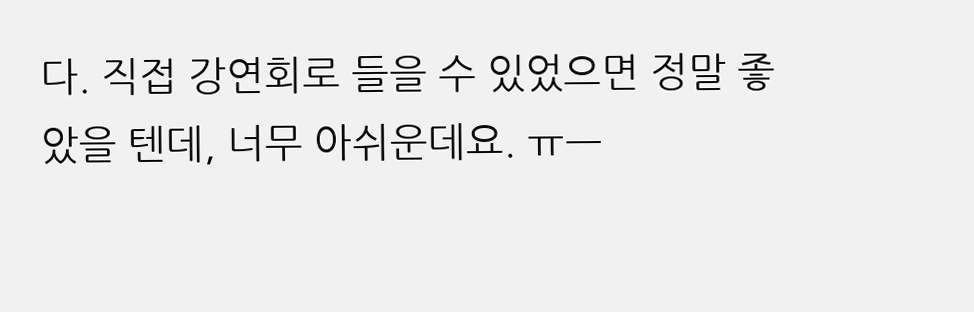다. 직접 강연회로 들을 수 있었으면 정말 좋았을 텐데, 너무 아쉬운데요. ㅠㅡ